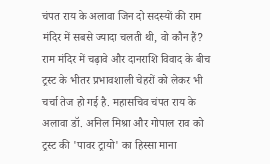चंपत राय के अलावा जिन दो सदस्यों की राम मंदिर में सबसे ज्यादा चलती थी, वो कौन हैं?
राम मंदिर में चढ़ावे और दानराशि विवाद के बीच ट्रस्ट के भीतर प्रभावशाली चेहरों को लेकर भी चर्चा तेज हो गई है. महासचिव चंपत राय के अलावा डॉ. अनिल मिश्रा और गोपाल राव को ट्रस्ट की 'पावर ट्रायो' का हिस्सा माना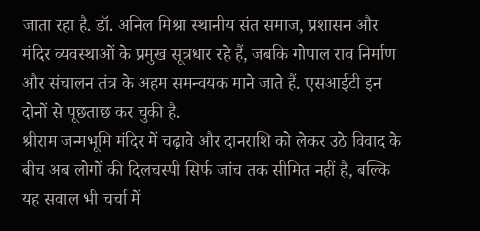जाता रहा है. डॉ. अनिल मिश्रा स्थानीय संत समाज, प्रशासन और मंदिर व्यवस्थाओं के प्रमुख सूत्रधार रहे हैं, जबकि गोपाल राव निर्माण और संचालन तंत्र के अहम समन्वयक माने जाते हैं. एसआईटी इन दोनों से पूछताछ कर चुकी है.
श्रीराम जन्मभूमि मंदिर में चढ़ावे और दानराशि को लेकर उठे विवाद के बीच अब लोगों की दिलचस्पी सिर्फ जांच तक सीमित नहीं है, बल्कि यह सवाल भी चर्चा में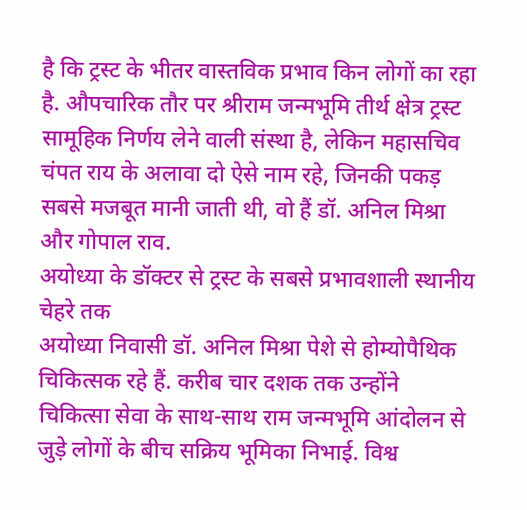है कि ट्रस्ट के भीतर वास्तविक प्रभाव किन लोगों का रहा है. औपचारिक तौर पर श्रीराम जन्मभूमि तीर्थ क्षेत्र ट्रस्ट सामूहिक निर्णय लेने वाली संस्था है, लेकिन महासचिव चंपत राय के अलावा दो ऐसे नाम रहे, जिनकी पकड़ सबसे मजबूत मानी जाती थी, वो हैं डॉ. अनिल मिश्रा और गोपाल राव.
अयोध्या के डॉक्टर से ट्रस्ट के सबसे प्रभावशाली स्थानीय चेहरे तक
अयोध्या निवासी डॉ. अनिल मिश्रा पेशे से होम्योपैथिक चिकित्सक रहे हैं. करीब चार दशक तक उन्होंने चिकित्सा सेवा के साथ-साथ राम जन्मभूमि आंदोलन से जुड़े लोगों के बीच सक्रिय भूमिका निभाई. विश्व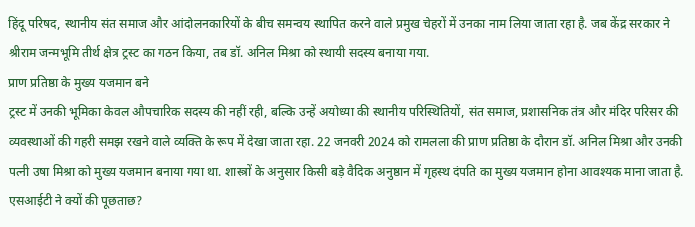हिंदू परिषद, स्थानीय संत समाज और आंदोलनकारियों के बीच समन्वय स्थापित करने वाले प्रमुख चेहरों में उनका नाम लिया जाता रहा है. जब केंद्र सरकार ने श्रीराम जन्मभूमि तीर्थ क्षेत्र ट्रस्ट का गठन किया, तब डॉ. अनिल मिश्रा को स्थायी सदस्य बनाया गया.
प्राण प्रतिष्ठा के मुख्य यजमान बने
ट्रस्ट में उनकी भूमिका केवल औपचारिक सदस्य की नहीं रही, बल्कि उन्हें अयोध्या की स्थानीय परिस्थितियों, संत समाज, प्रशासनिक तंत्र और मंदिर परिसर की व्यवस्थाओं की गहरी समझ रखने वाले व्यक्ति के रूप में देखा जाता रहा. 22 जनवरी 2024 को रामलला की प्राण प्रतिष्ठा के दौरान डॉ. अनिल मिश्रा और उनकी पत्नी उषा मिश्रा को मुख्य यजमान बनाया गया था. शास्त्रों के अनुसार किसी बड़े वैदिक अनुष्ठान में गृहस्थ दंपति का मुख्य यजमान होना आवश्यक माना जाता है.
एसआईटी ने क्यों की पूछताछ?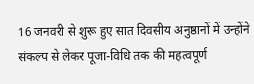16 जनवरी से शुरू हुए सात दिवसीय अनुष्ठानों में उन्होंने संकल्प से लेकर पूजा-विधि तक की महत्वपूर्ण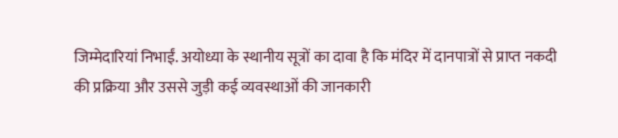जिम्मेदारियां निभाईं. अयोध्या के स्थानीय सूत्रों का दावा है कि मंदिर में दानपात्रों से प्राप्त नकदी की प्रक्रिया और उससे जुड़ी कई व्यवस्थाओं की जानकारी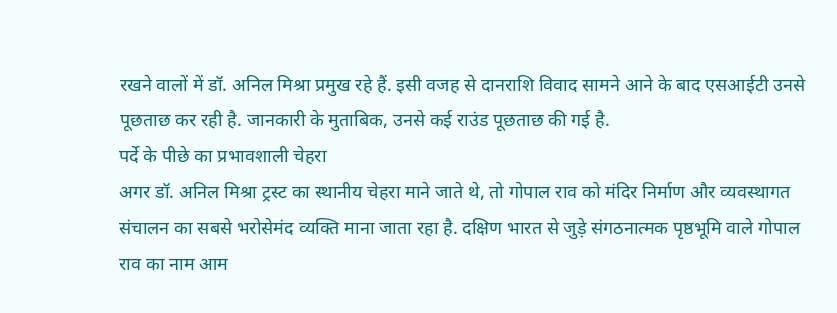रखने वालों में डॉ. अनिल मिश्रा प्रमुख रहे हैं. इसी वजह से दानराशि विवाद सामने आने के बाद एसआईटी उनसे पूछताछ कर रही है. जानकारी के मुताबिक, उनसे कई राउंड पूछताछ की गई है.
पर्दे के पीछे का प्रभावशाली चेहरा
अगर डॉ. अनिल मिश्रा ट्रस्ट का स्थानीय चेहरा माने जाते थे, तो गोपाल राव को मंदिर निर्माण और व्यवस्थागत संचालन का सबसे भरोसेमंद व्यक्ति माना जाता रहा है. दक्षिण भारत से जुड़े संगठनात्मक पृष्ठभूमि वाले गोपाल राव का नाम आम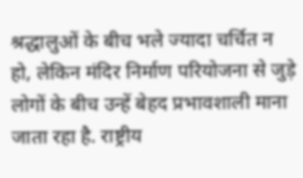श्रद्धालुओं के बीच भले ज्यादा चर्चित न हो, लेकिन मंदिर निर्माण परियोजना से जुड़े लोगों के बीच उन्हें बेहद प्रभावशाली माना जाता रहा है. राष्ट्रीय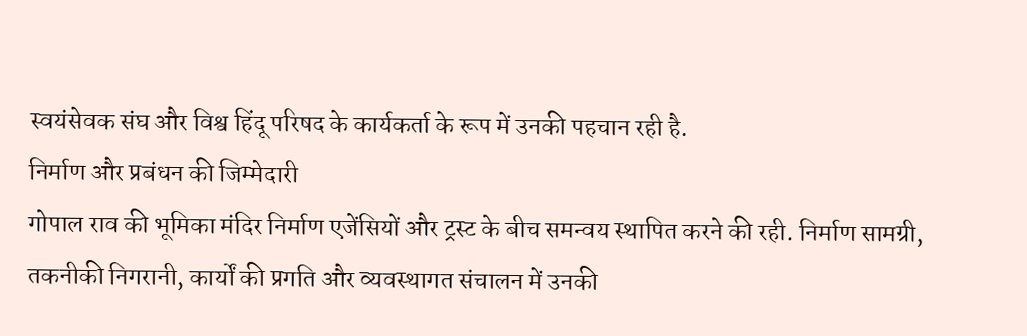स्वयंसेवक संघ और विश्व हिंदू परिषद के कार्यकर्ता के रूप में उनकी पहचान रही है.
निर्माण और प्रबंधन की जिम्मेदारी
गोपाल राव की भूमिका मंदिर निर्माण एजेंसियों और ट्रस्ट के बीच समन्वय स्थापित करने की रही. निर्माण सामग्री, तकनीकी निगरानी, कार्यों की प्रगति और व्यवस्थागत संचालन में उनकी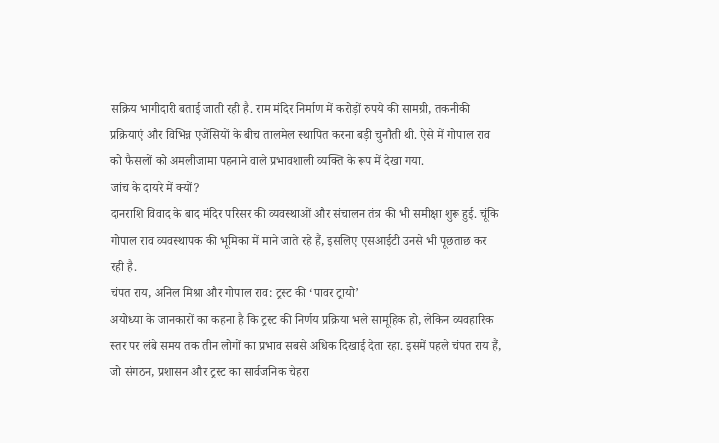सक्रिय भागीदारी बताई जाती रही है. राम मंदिर निर्माण में करोड़ों रुपये की सामग्री, तकनीकी प्रक्रियाएं और विभिन्न एजेंसियों के बीच तालमेल स्थापित करना बड़ी चुनौती थी. ऐसे में गोपाल राव को फैसलों को अमलीजामा पहनाने वाले प्रभावशाली व्यक्ति के रूप में देखा गया.
जांच के दायरे में क्यों?
दानराशि विवाद के बाद मंदिर परिसर की व्यवस्थाओं और संचालन तंत्र की भी समीक्षा शुरू हुई. चूंकि गोपाल राव व्यवस्थापक की भूमिका में माने जाते रहे हैं, इसलिए एसआईटी उनसे भी पूछताछ कर रही है.
चंपत राय, अनिल मिश्रा और गोपाल राव: ट्रस्ट की ‘पावर ट्रायो’
अयोध्या के जानकारों का कहना है कि ट्रस्ट की निर्णय प्रक्रिया भले सामूहिक हो, लेकिन व्यवहारिक स्तर पर लंबे समय तक तीन लोगों का प्रभाव सबसे अधिक दिखाई देता रहा. इसमें पहले चंपत राय हैं, जो संगठन, प्रशासन और ट्रस्ट का सार्वजनिक चेहरा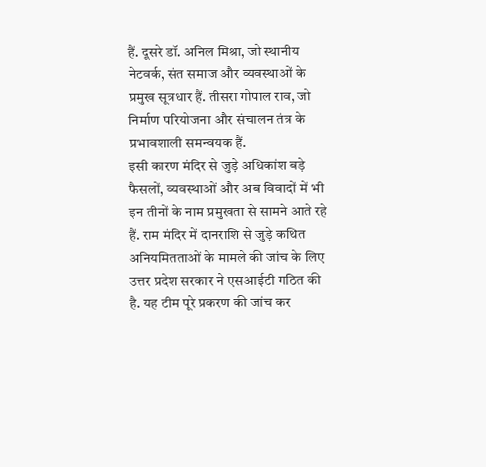हैं. दूसरे डॉ. अनिल मिश्रा, जो स्थानीय नेटवर्क, संत समाज और व्यवस्थाओं के प्रमुख सूत्रधार हैं. तीसरा गोपाल राव, जो निर्माण परियोजना और संचालन तंत्र के प्रभावशाली समन्वयक हैं.
इसी कारण मंदिर से जुड़े अधिकांश बड़े फैसलों, व्यवस्थाओं और अब विवादों में भी इन तीनों के नाम प्रमुखता से सामने आते रहे हैं. राम मंदिर में दानराशि से जुड़े कथित अनियमितताओं के मामले की जांच के लिए उत्तर प्रदेश सरकार ने एसआईटी गठित की है. यह टीम पूरे प्रकरण की जांच कर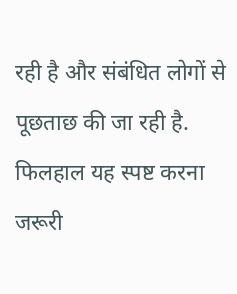रही है और संबंधित लोगों से पूछताछ की जा रही है. फिलहाल यह स्पष्ट करना जरूरी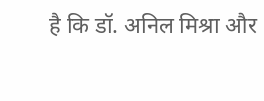है कि डॉ. अनिल मिश्रा और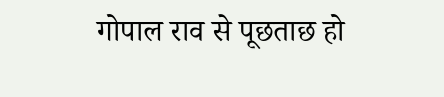गोपाल राव से पूछताछ हो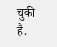चुकी है.